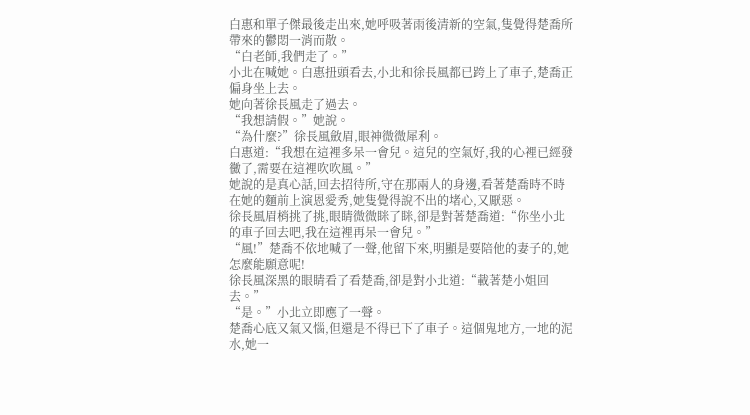白惠和單子傑最後走出來,她呼吸著雨後清新的空氣,隻覺得楚喬所帶來的鬱悶一消而散。
“白老師,我們走了。”
小北在喊她。白惠扭頭看去,小北和徐長風都已跨上了車子,楚喬正偏身坐上去。
她向著徐長風走了過去。
“我想請假。”她說。
“為什麼?”徐長風斂眉,眼神微微犀利。
白惠道:“我想在這裡多呆一會兒。這兒的空氣好,我的心裡已經發黴了,需要在這裡吹吹風。”
她說的是真心話,回去招待所,守在那兩人的身邊,看著楚喬時不時在她的麵前上演恩愛秀,她隻覺得說不出的堵心,又厭惡。
徐長風眉梢挑了挑,眼睛微微眯了眯,卻是對著楚喬道:“你坐小北的車子回去吧,我在這裡再呆一會兒。”
“風!”楚喬不依地喊了一聲,他留下來,明顯是要陪他的妻子的,她怎麼能願意呢!
徐長風深黑的眼睛看了看楚喬,卻是對小北道:“載著楚小姐回去。”
“是。”小北立即應了一聲。
楚喬心底又氣又惱,但還是不得已下了車子。這個鬼地方,一地的泥水,她一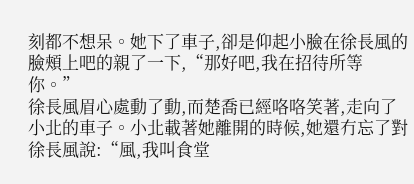刻都不想呆。她下了車子,卻是仰起小臉在徐長風的臉頰上吧的親了一下,“那好吧,我在招待所等你。”
徐長風眉心處動了動,而楚喬已經咯咯笑著,走向了小北的車子。小北載著她離開的時候,她還冇忘了對徐長風說:“風,我叫食堂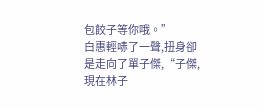包餃子等你哦。”
白惠輕哧了一聲,扭身卻是走向了單子傑,“子傑,現在林子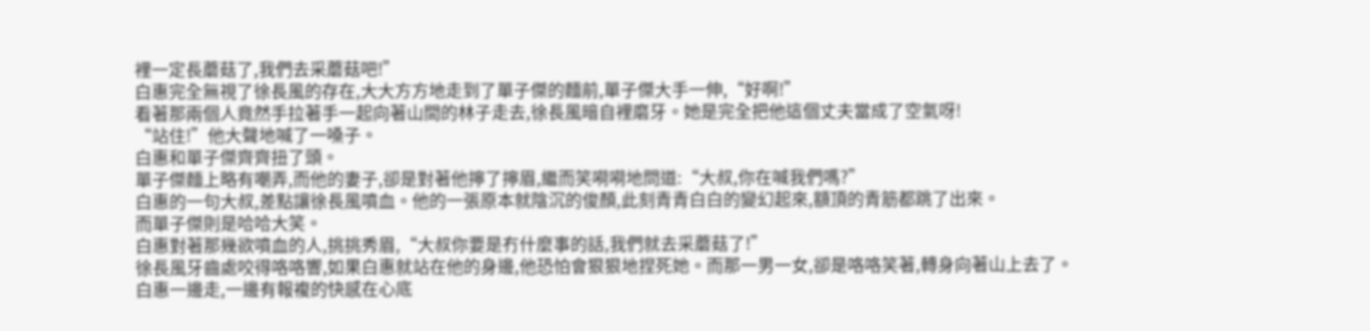裡一定長蘑菇了,我們去采蘑菇吧!”
白惠完全無視了徐長風的存在,大大方方地走到了單子傑的麵前,單子傑大手一伸,“好啊!”
看著那兩個人竟然手拉著手一起向著山間的林子走去,徐長風暗自裡磨牙。她是完全把他這個丈夫當成了空氣呀!
“站住!”他大聲地喊了一嗓子。
白惠和單子傑齊齊扭了頭。
單子傑麵上略有嘲弄,而他的妻子,卻是對著他擰了擰眉,繼而笑嗬嗬地問道:“大叔,你在喊我們嗎?”
白惠的一句大叔,差點讓徐長風噴血。他的一張原本就陰沉的俊顏,此刻青青白白的變幻起來,額頂的青筋都跳了出來。
而單子傑則是哈哈大笑。
白惠對著那幾欲噴血的人,挑挑秀眉,“大叔你要是冇什麼事的話,我們就去采蘑菇了!”
徐長風牙齒處咬得咯咯響,如果白惠就站在他的身邊,他恐怕會狠狠地捏死她。而那一男一女,卻是咯咯笑著,轉身向著山上去了。白惠一邊走,一邊有報複的快感在心底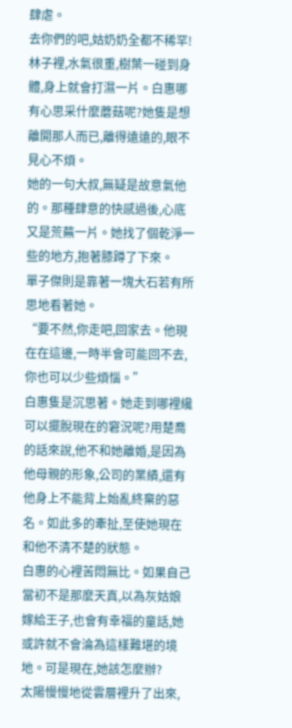肆虐。
去你們的吧,姑奶奶全都不稀罕!
林子裡,水氣很重,樹葉一碰到身體,身上就會打濕一片。白惠哪有心思采什麼蘑菇呢?她隻是想離開那人而已,離得遠遠的,眼不見心不煩。
她的一句大叔,無疑是故意氣他的。那種肆意的快感過後,心底又是荒蕪一片。她找了個乾淨一些的地方,抱著膝蹲了下來。
單子傑則是靠著一塊大石若有所思地看著她。
“要不然,你走吧,回家去。他現在在這邊,一時半會可能回不去,你也可以少些煩惱。”
白惠隻是沉思著。她走到哪裡纔可以擺脫現在的窘況呢?用楚喬的話來說,他不和她離婚,是因為他母親的形象,公司的業績,還有他身上不能背上始亂終棄的惡名。如此多的牽扯,至使她現在和他不清不楚的狀態。
白惠的心裡苦悶無比。如果自己當初不是那麼天真,以為灰姑娘嫁給王子,也會有幸福的童話,她或許就不會淪為這樣難堪的境地。可是現在,她該怎麼辦?
太陽慢慢地從雲層裡升了出來,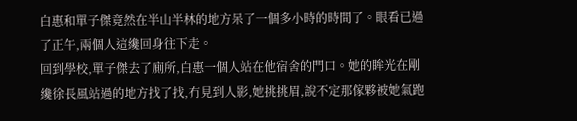白惠和單子傑竟然在半山半林的地方呆了一個多小時的時間了。眼看已過了正午,兩個人這纔回身往下走。
回到學校,單子傑去了廁所,白惠一個人站在他宿舍的門口。她的眸光在剛纔徐長風站過的地方找了找,冇見到人影,她挑挑眉,說不定那傢夥被她氣跑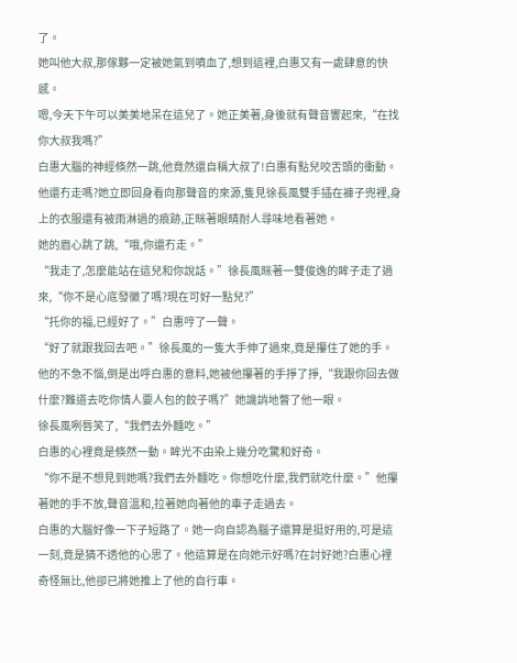了。
她叫他大叔,那傢夥一定被她氣到噴血了,想到這裡,白惠又有一處肆意的快感。
嗯,今天下午可以美美地呆在這兒了。她正美著,身後就有聲音響起來,“在找你大叔我嗎?”
白惠大腦的神經倏然一跳,他竟然還自稱大叔了!白惠有點兒咬舌頭的衝動。他還冇走嗎?她立即回身看向那聲音的來源,隻見徐長風雙手插在褲子兜裡,身上的衣服還有被雨淋過的痕跡,正眯著眼睛耐人尋味地看著她。
她的眉心跳了跳,“哦,你還冇走。”
“我走了,怎麼能站在這兒和你說話。”徐長風眯著一雙俊逸的眸子走了過來,“你不是心底發黴了嗎?現在可好一點兒?”
“托你的福,已經好了。”白惠哼了一聲。
“好了就跟我回去吧。”徐長風的一隻大手伸了過來,竟是攥住了她的手。
他的不急不惱,倒是出呼白惠的意料,她被他攥著的手掙了掙,“我跟你回去做什麼?難道去吃你情人要人包的餃子嗎?”她譏誚地瞥了他一眼。
徐長風咧唇笑了,“我們去外麵吃。”
白惠的心裡竟是倏然一動。眸光不由染上幾分吃驚和好奇。
“你不是不想見到她嗎?我們去外麵吃。你想吃什麼,我們就吃什麼。”他攥著她的手不放,聲音溫和,拉著她向著他的車子走過去。
白惠的大腦好像一下子短路了。她一向自認為腦子還算是挺好用的,可是這一刻,竟是猜不透他的心思了。他這算是在向她示好嗎?在討好她?白惠心裡奇怪無比,他卻已將她推上了他的自行車。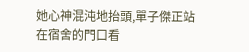她心神混沌地抬頭,單子傑正站在宿舍的門口看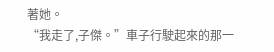著她。
“我走了,子傑。”車子行駛起來的那一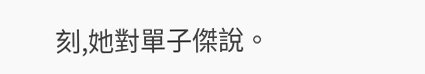刻,她對單子傑說。